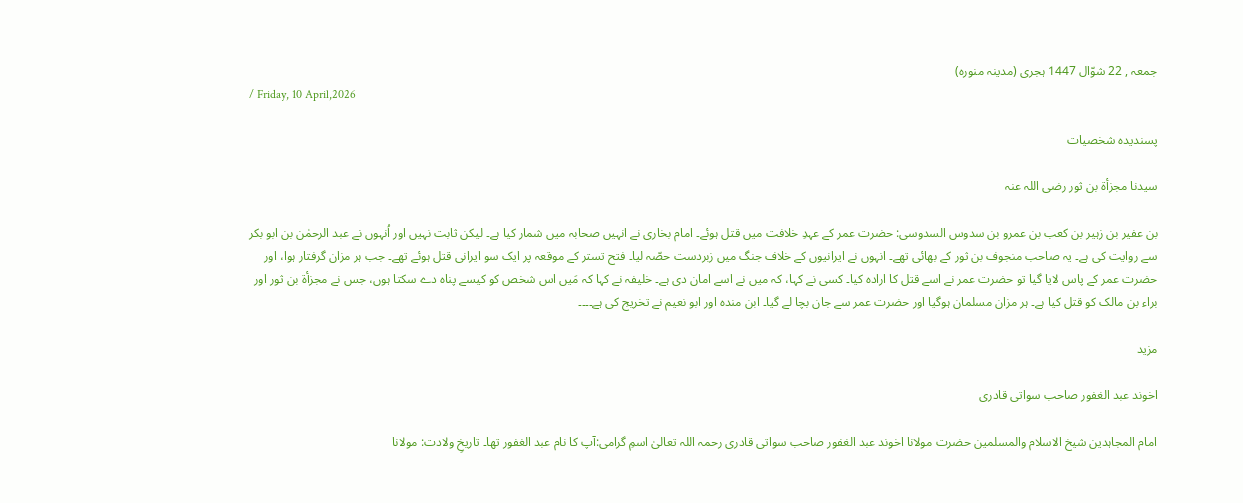جمعہ , 22 شوّال 1447 ہجری (مدینہ منورہ)
/ Friday, 10 April,2026

پسنديدہ شخصيات

سیدنا مجزأۃ بن ثور رضی اللہ عنہ

بن عفیر بن زہیر بن کعب بن عمرو بن سدوس السدوسی: حضرت عمر کے عہدِ خلافت میں قتل ہوئے۔ امام بخاری نے انہیں صحابہ میں شمار کیا ہے۔ لیکن ثابت نہیں اور اُنہوں نے عبد الرحمٰن بن ابو بکر سے روایت کی ہے۔ یہ صاحب منجوف بن ثور کے بھائی تھے۔ انہوں نے ایرانیوں کے خلاف جنگ میں زبردست حصّہ لیا۔ فتح تستر کے موقعہ پر ایک سو ایرانی قتل ہوئے تھے۔ جب ہر مزان گرفتار ہوا، اور حضرت عمر کے پاس لایا گیا تو حضرت عمر نے اسے قتل کا ارادہ کیا۔ کسی نے کہا، کہ میں نے اسے امان دی ہے۔ خلیفہ نے کہا کہ مَیں اس شخص کو کیسے پناہ دے سکتا ہوں، جس نے مجزأۃ بن ثور اور براء بن مالک کو قتل کیا ہے۔ ہر مزان مسلمان ہوگیا اور حضرت عمر سے جان بچا لے گیا۔ ابن مندہ اور ابو نعیم نے تخریج کی ہے۔۔۔۔

مزید

اخوند عبد الغفور صاحب سواتی قادری

امام المجاہدین شیخ الاسلام والمسلمین حضرت مولانا اخوند عبد الغفور صاحب سواتی قادری رحمہ اللہ تعالیٰ اسمِ گرامی:آپ کا نام عبد الغفور تھا۔ تاریخِ ولادت: مولانا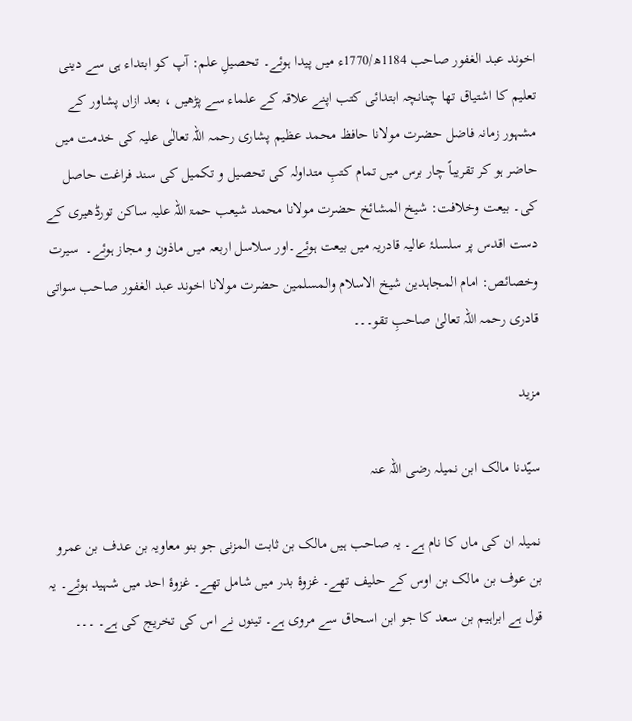اخوند عبد الغفور صاحب 1184ھ/1770ء میں پیدا ہوئے۔ تحصیلِ علم: آپ کو ابتداء ہی سے دینی تعلیم کا اشتیاق تھا چنانچہ ابتدائی کتب اپنے علاقہ کے علماء سے پڑھیں ، بعد ازاں پشاور کے مشہور زمانہ فاضل حضرت مولانا حافظ محمد عظیم پشاری رحمہ اللہ تعالٰی علیہ کی خدمت میں حاضر ہو کر تقریباً چار برس میں تمام کتبِ متداولہ کی تحصیل و تکمیل کی سند فراغت حاصل کی۔ بیعت وخلافت: شیخ المشائخ حضرت مولانا محمد شیعب حمۃ اللہ علیہ ساکن تورڈھیری کے دست اقدس پر سلسلۂ عالیہ قادریہ میں بیعت ہوئے۔اور سلاسل اربعہ میں ماذون و مجاز ہوئے۔  سیرت وخصائص: امام المجاہدین شیخ الاسلام والمسلمین حضرت مولانا اخوند عبد الغفور صاحب سواتی قادری رحمہ اللہ تعالیٰ صاحبِ تقو۔۔۔

مزید

سیّدنا مالک ابن نمیلہ رضی اللہ عنہ

نمیلہ ان کی ماں کا نام ہے۔ یہ صاحب ہیں مالک بن ثابت المزنی جو بنو معاویہ بن عدف بن عمرو بن عوف بن مالک بن اوس کے حلیف تھے۔ غزوۂ بدر میں شامل تھے۔ غزوۂ احد میں شہید ہوئے۔ یہ قول ہے ابراہیم بن سعد کا جو ابن اسحاق سے مروی ہے۔ تینوں نے اس کی تخریج کی ہے۔ ۔۔۔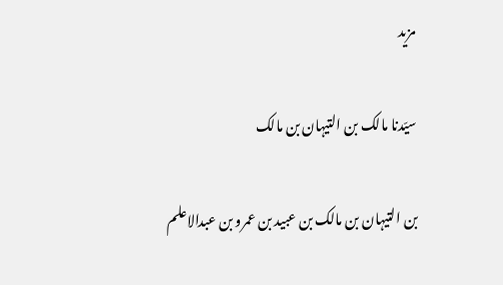مزید

سیّدنا مالک بن التیہان بن مالک

بن التیہان بن مالک بن عبید بن عمرو بن عبدالاعلم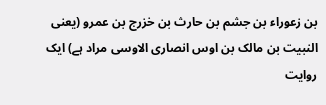بن زعوراء بن جشم بن حارث بن خزرج بن عمرو (یعنی النبیت بن مالک بن اوس انصاری الاوسی مراد ہے) ایک روایت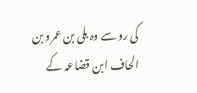کی رو سے وہ بلی بن عمرو بن الحاف ابن قضاعہ کے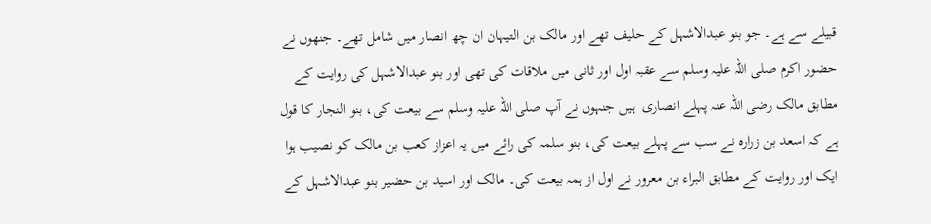قبیلے سے ہے۔ جو بنو عبدالاشہل کے حلیف تھے اور مالک بن التیہان ان چھ انصار میں شامل تھے۔ جنھوں نے حضور اکرم صلی اللہ علیہ وسلم سے عقبہ اول اور ثانی میں ملاقات کی تھی اور بنو عبدالاشہل کی روایت کے مطابق مالک رضی اللہ عنہ پہلے انصاری  ہیں جنہوں نے آپ صلی اللہ علیہ وسلم سے بیعت کی، بنو النجار کا قول ہے کہ اسعد بن زرارہ نے سب سے پہلے بیعت کی، بنو سلمہ کی رائے میں یہ اعزاز کعب بن مالک کو نصیب ہوا ایک اور روایت کے مطابق البراء بن معرور نے اول از ہمہ بیعت کی۔ مالک اور اسید بن حضیر بنو عبدالاشہل کے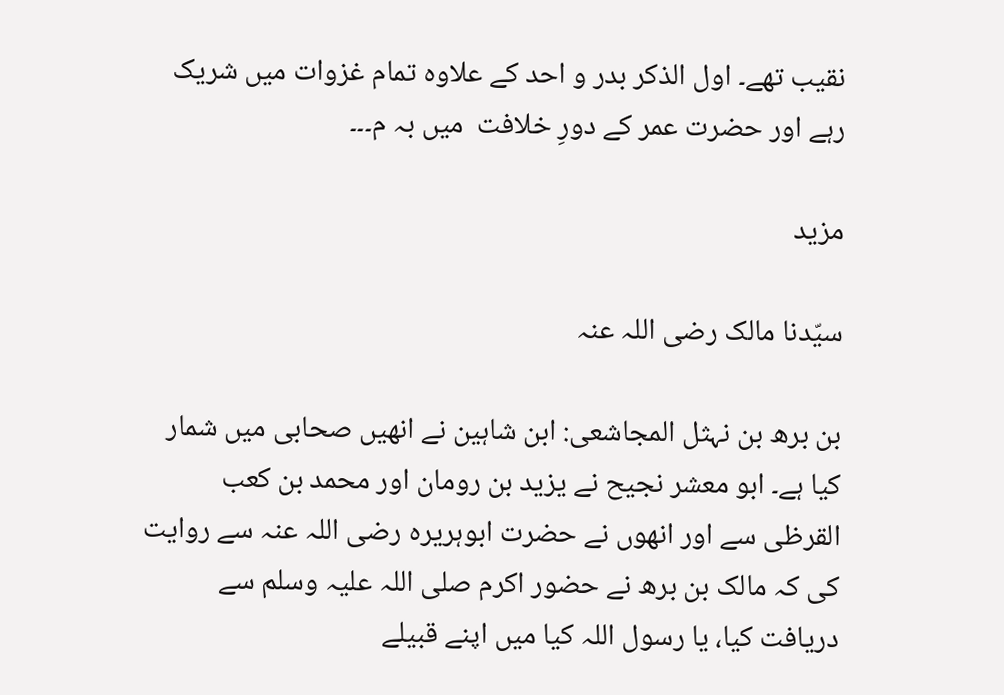نقیب تھے۔ اول الذکر بدر و احد کے علاوہ تمام غزوات میں شریک رہے اور حضرت عمر کے دورِ خلافت  میں بہ م۔۔۔

مزید

سیّدنا مالک رضی اللہ عنہ

بن برھ بن نہثل المجاشعی: ابن شاہین نے انھیں صحابی میں شمار کیا ہے۔ ابو معشر نجیح نے یزید بن رومان اور محمد بن کعب القرظی سے اور انھوں نے حضرت ابوہریرہ رضی اللہ عنہ سے روایت کی کہ مالک بن برھ نے حضور اکرم صلی اللہ علیہ وسلم سے دریافت کیا، یا رسول اللہ کیا میں اپنے قبیلے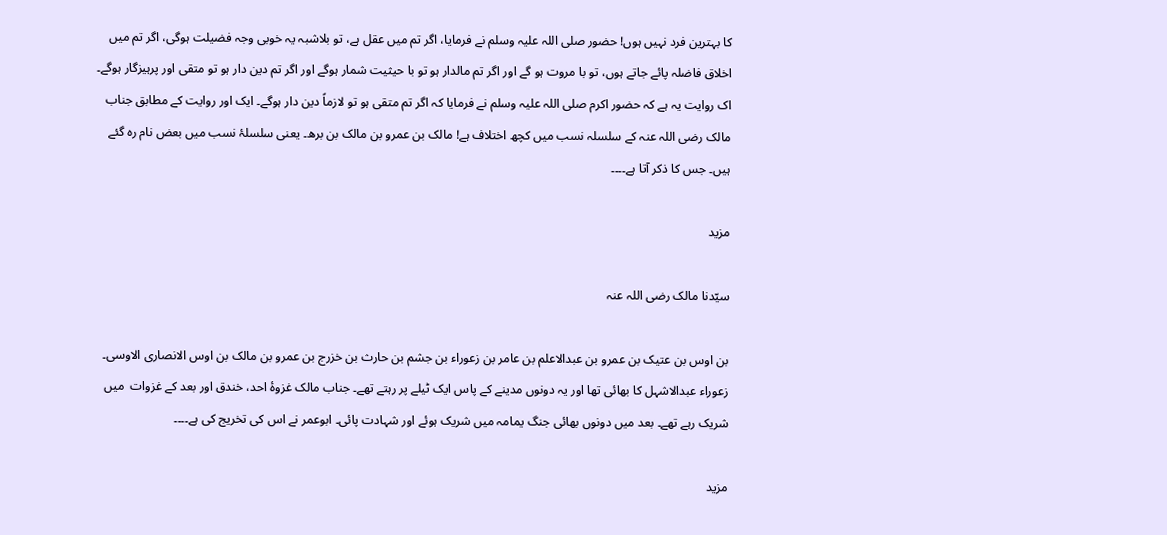کا بہترین فرد نہیں ہوں! حضور صلی اللہ علیہ وسلم نے فرمایا، اگر تم میں عقل ہے، تو بلاشبہ یہ خوبی وجہ فضیلت ہوگی، اگر تم میں اخلاق فاضلہ پائے جاتے ہوں، تو با مروت ہو گے اور اگر تم مالدار ہو تو با حیثیت شمار ہوگے اور اگر تم دین دار ہو تو متقی اور پرہیزگار ہوگے۔ اک روایت یہ ہے کہ حضور اکرم صلی اللہ علیہ وسلم نے فرمایا کہ اگر تم متقی ہو تو لازماً دین دار ہوگے۔ ایک اور روایت کے مطابق جناب مالک رضی اللہ عنہ کے سلسلہ نسب میں کچھ اختلاف ہے! مالک بن عمرو بن مالک بن برھ۔ یعنی سلسلۂ نسب میں بعض نام رہ گئے ہیں۔ جس کا ذکر آتا ہے۔۔۔۔

مزید

سیّدنا مالک رضی اللہ عنہ

بن اوس بن عتیک بن عمرو بن عبدالاعلم بن عامر بن زعوراء بن جشم بن حارث بن خزرج بن عمرو بن مالک بن اوس الانصاری الاوسی۔ زعوراء عبدالاشہل کا بھائی تھا اور یہ دونوں مدینے کے پاس ایک ٹیلے پر رہتے تھے۔ جناب مالک غزوۂ احد، خندق اور بعد کے غزوات  میں شریک رہے تھے۔ بعد میں دونوں بھائی جنگ یمامہ میں شریک ہوئے اور شہادت پائی۔ ابوعمر نے اس کی تخریج کی ہے۔۔۔۔

مزید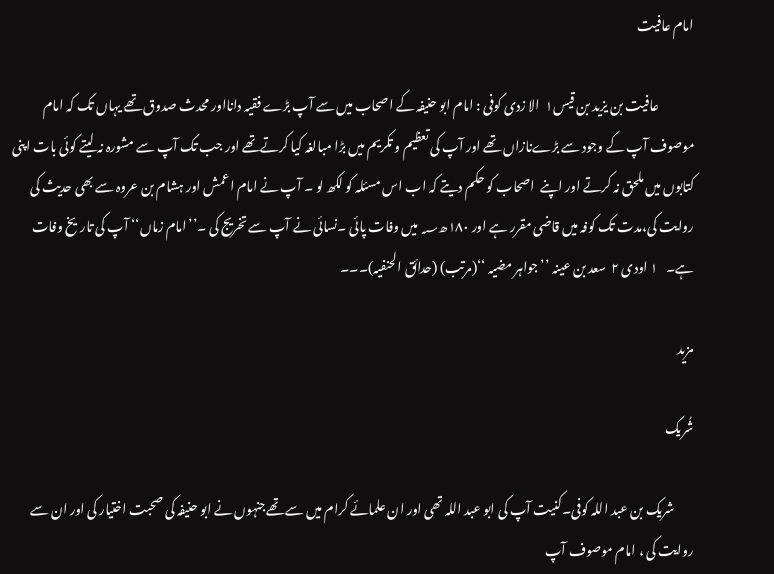امام عافیت

              عافیت بن یزید بن قیس۱  الا زدی کوفی : امام ابو حنیفہ کے اصحاب میں سے آپ بڑے فقیہ دانااور محدث صدوق تھے یہاں تک کہ امام موصوف آپ کے وجود سے بڑےنازاں تھے اور آپ کی تعظیم و تکریم میں بڑا مبالغہ کیا کرتےتھے اور جب تک آپ سے مشورہ نہ لیتے کوئی بات اپنی کتابوں میں ملحق نہ کرتے اور اپنے  اصحاب کو حکم دیتے کہ اب اس مسئلہ کو لکھ لو ۔ آپ نے امام اعمش اور ہشام بن عروہ سے بھی حدیث کی روایت کی،مدت تک کوفہ میں قاضی مقرر ہے اور ۱۸۰ھ؁ میں وفات پائی ۔نسائی نے آپ سے تخریج کی ۔’’امام زماں‘‘ آپ کی تاریخ وفات ہے۔   ۱ اودی ۲  سعد بن عینہ ’’جواہر مضیہ ‘‘(مرتب) (حدائق الحنفیہ)۔۔۔

مزید

شُریک

        شریک بن عبد اللہ کوفی۔کنیت آپ کی ابو عبد اللہ تھی اور ان علمائے کرام میں سے تھےجنہوں نے ابو حنیفہ کی صحبت اختیار کی اور ان سے روایت کی ، امام موصوف آپ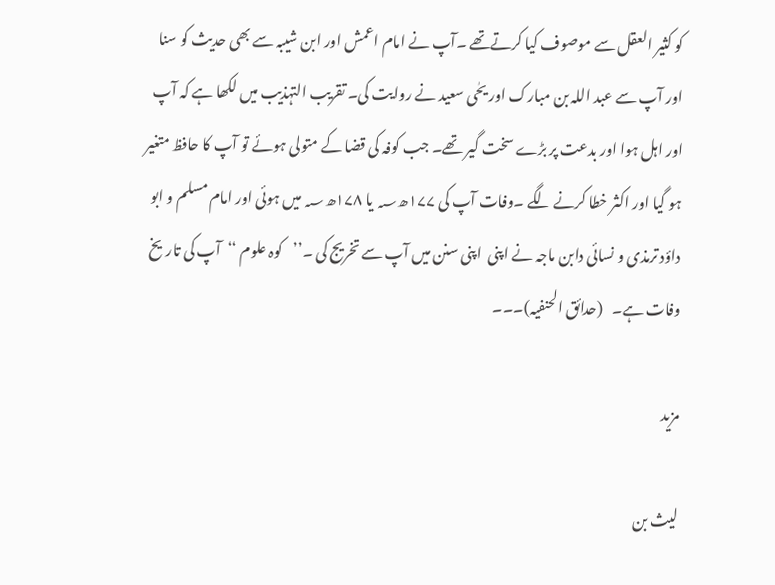کو کثیر العقل سے موصوف کیا کرتےتھے ۔آپ نے امام اعمش اور ابن شیبہ سے بھی حدیث کو سنا اور آپ سے عبد اللہ بن مبارک اور یحٰی سعید نے روایت کی۔ تقریب التہذیب میں لکھا ہے کہ آپ اور اہل ہوا اور بدعت پر بڑے سخت گیر تھے۔ جب کوفہ کی قضا کے متولی ہوئے تو آپ کا حافظ متغیر ہو گیا اور اکثر خطا کرنے لگے ۔وفات آپ کی ۱۷۷ھ؁ یا ۱۷۸ھ؁ میں ہوئی اور امام مسلم و ابو داؤد ترمذی و نسائی دابن ماجہ نے اپنی  اپنی سنن میں آپ سے تخریج کی ۔’’کوہ علوم ‘‘آپ کی تاریخ وفات ہے۔   (حدائق الحنفیہ)۔۔۔

مزید

لیث بن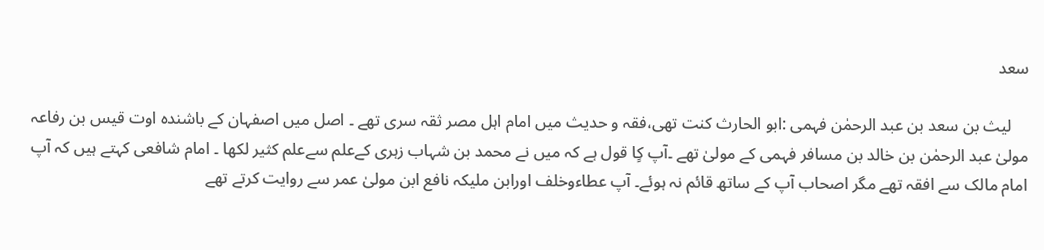سعد

    لیث بن سعد بن عبد الرحمٰن فہمی :ابو الحارث کنت تھی،فقہ و حدیث میں امام اہل مصر ثقہ سری تھے ۔ اصل میں اصفہان کے باشندہ اوت قیس بن رفاعہ مولیٰ عبد الرحمٰن بن خالد بن مسافر فہمی کے مولیٰ تھے ۔آپ کٍا قول ہے کہ میں نے محمد بن شہاب زہری کےعلم سےعلم کثیر لکھا ۔ امام شافعی کہتے ہیں کہ آپ امام مالک سے افقہ تھے مگر اصحاب آپ کے ساتھ قائم نہ ہوئے۔ آپ عطاءوخلف اورابن ملیکہ نافع ابن مولیٰ عمر سے روایت کرتے تھے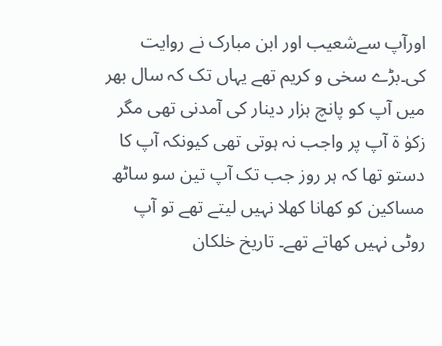اورآپ سےشعیب اور ابن مبارک نے روایت کی۔بڑے سخی و کریم تھے یہاں تک کہ سال بھر میں آپ کو پانچ ہزار دینار کی آمدنی تھی مگر زکوٰ ۃ آپ پر واجب نہ ہوتی تھی کیونکہ آپ کا دستو تھا کہ ہر روز جب تک آپ تین سو ساٹھ مساکین کو کھانا کھلا نہیں لیتے تھے تو آپ روٹی نہیں کھاتے تھے۔ تاریخ خلکان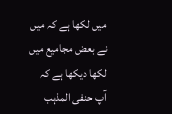میں لکھا ہے کہ میں نے بعض مجامیع میں لکھا دیکھا ہے کہ آپ حنفی المذہب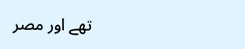تھے اور مصر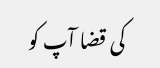کی قضا آپ کو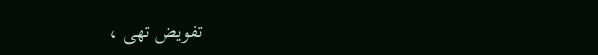تفویض تھی ،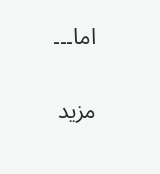اما۔۔۔

مزید